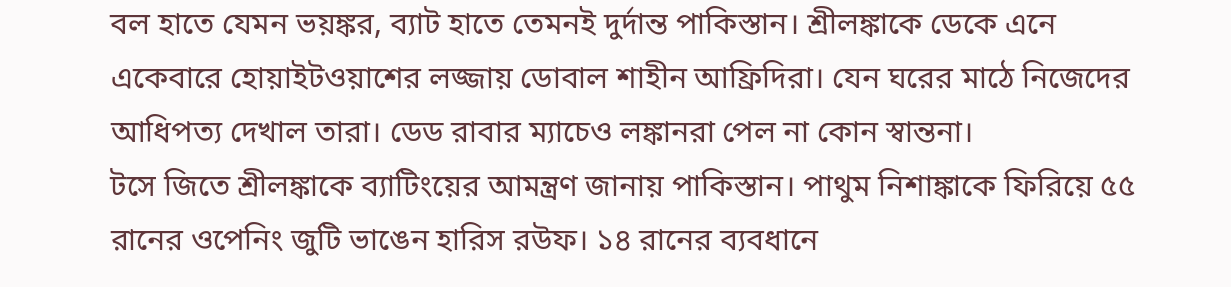বল হাতে যেমন ভয়ঙ্কর, ব্যাট হাতে তেমনই দুর্দান্ত পাকিস্তান। শ্রীলঙ্কাকে ডেকে এনে একেবারে হোয়াইটওয়াশের লজ্জায় ডোবাল শাহীন আফ্রিদিরা। যেন ঘরের মাঠে নিজেদের আধিপত্য দেখাল তারা। ডেড রাবার ম্যাচেও লঙ্কানরা পেল না কোন স্বান্তনা।
টসে জিতে শ্রীলঙ্কাকে ব্যাটিংয়ের আমন্ত্রণ জানায় পাকিস্তান। পাথুম নিশাঙ্কাকে ফিরিয়ে ৫৫ রানের ওপেনিং জুটি ভাঙেন হারিস রউফ। ১৪ রানের ব্যবধানে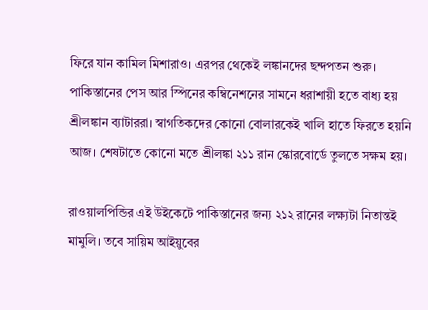ফিরে যান কামিল মিশারাও। এরপর থেকেই লঙ্কানদের ছন্দপতন শুরু।
পাকিস্তানের পেস আর স্পিনের কম্বিনেশনের সামনে ধরাশায়ী হতে বাধ্য হয় শ্রীলঙ্কান ব্যাটাররা। স্বাগতিকদের কোনো বোলারকেই খালি হাতে ফিরতে হয়নি আজ। শেষটাতে কোনো মতে শ্রীলঙ্কা ২১১ রান স্কোরবোর্ডে তুলতে সক্ষম হয়।

রাওয়ালপিন্ডির এই উইকেটে পাকিস্তানের জন্য ২১২ রানের লক্ষ্যটা নিতান্তই মামুলি। তবে সায়িম আইয়ুবের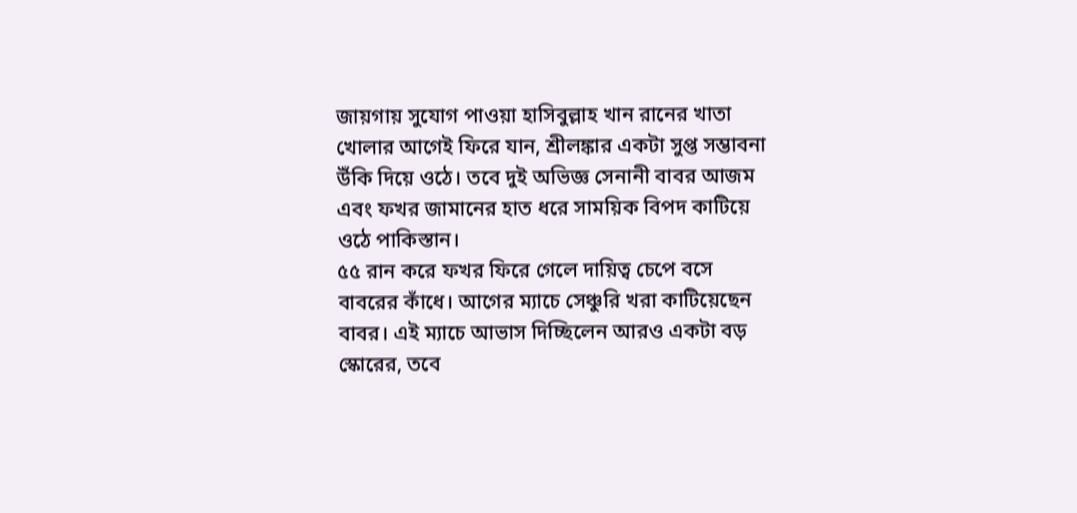জায়গায় সুযোগ পাওয়া হাসিবুল্লাহ খান রানের খাতা খোলার আগেই ফিরে যান, শ্রীলঙ্কার একটা সুপ্ত সম্ভাবনা উঁকি দিয়ে ওঠে। তবে দুই অভিজ্ঞ সেনানী বাবর আজম এবং ফখর জামানের হাত ধরে সাময়িক বিপদ কাটিয়ে ওঠে পাকিস্তান।
৫৫ রান করে ফখর ফিরে গেলে দায়িত্ব চেপে বসে বাবরের কাঁধে। আগের ম্যাচে সেঞ্চুরি খরা কাটিয়েছেন বাবর। এই ম্যাচে আভাস দিচ্ছিলেন আরও একটা বড় স্কোরের, তবে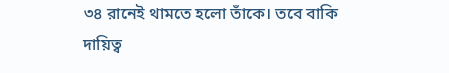৩৪ রানেই থামতে হলো তাঁকে। তবে বাকি দায়িত্ব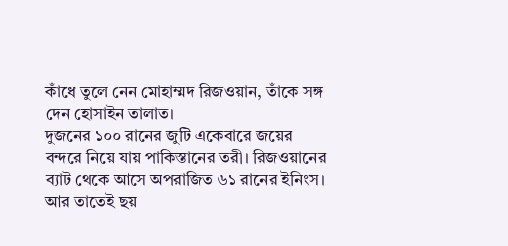কাঁধে তুলে নেন মোহাম্মদ রিজওয়ান, তাঁকে সঙ্গ দেন হোসাইন তালাত।
দুজনের ১০০ রানের জুটি একেবারে জয়ের বন্দরে নিয়ে যায় পাকিস্তানের তরী। রিজওয়ানের ব্যাট থেকে আসে অপরাজিত ৬১ রানের ইনিংস। আর তাতেই ছয়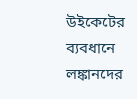উইকেটের ব্যবধানে লঙ্কানদের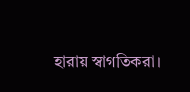হারায় স্বাগতিকরা।